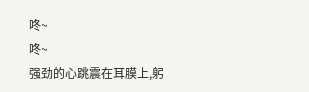咚~
咚~
强劲的心跳震在耳膜上,躬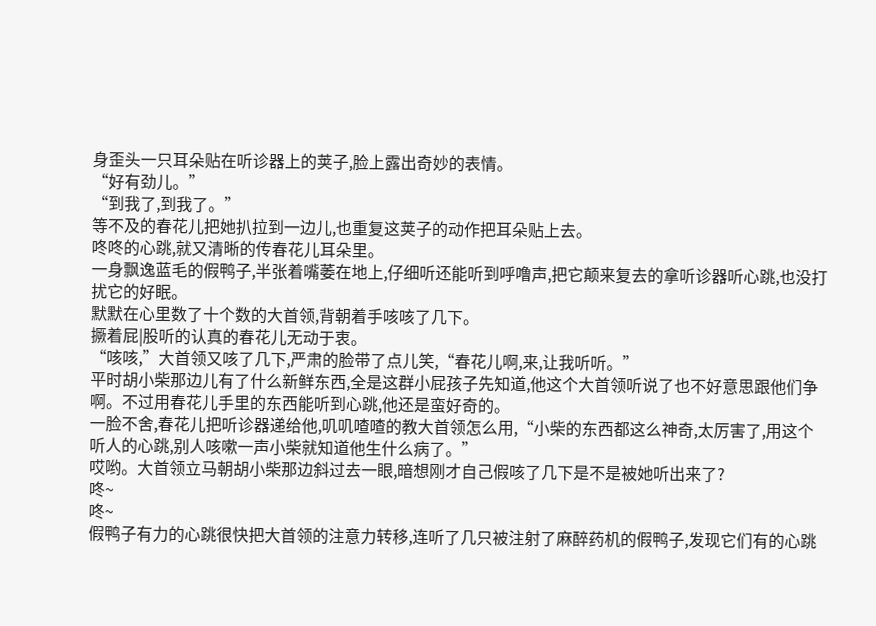身歪头一只耳朵贴在听诊器上的荚子,脸上露出奇妙的表情。
“好有劲儿。”
“到我了,到我了。”
等不及的春花儿把她扒拉到一边儿,也重复这荚子的动作把耳朵贴上去。
咚咚的心跳,就又清晰的传春花儿耳朵里。
一身飘逸蓝毛的假鸭子,半张着嘴萎在地上,仔细听还能听到呼噜声,把它颠来复去的拿听诊器听心跳,也没打扰它的好眠。
默默在心里数了十个数的大首领,背朝着手咳咳了几下。
撅着屁|股听的认真的春花儿无动于衷。
“咳咳,”大首领又咳了几下,严肃的脸带了点儿笑,“春花儿啊,来,让我听听。”
平时胡小柴那边儿有了什么新鲜东西,全是这群小屁孩子先知道,他这个大首领听说了也不好意思跟他们争啊。不过用春花儿手里的东西能听到心跳,他还是蛮好奇的。
一脸不舍,春花儿把听诊器递给他,叽叽喳喳的教大首领怎么用,“小柴的东西都这么神奇,太厉害了,用这个听人的心跳,别人咳嗽一声小柴就知道他生什么病了。”
哎哟。大首领立马朝胡小柴那边斜过去一眼,暗想刚才自己假咳了几下是不是被她听出来了?
咚~
咚~
假鸭子有力的心跳很快把大首领的注意力转移,连听了几只被注射了麻醉药机的假鸭子,发现它们有的心跳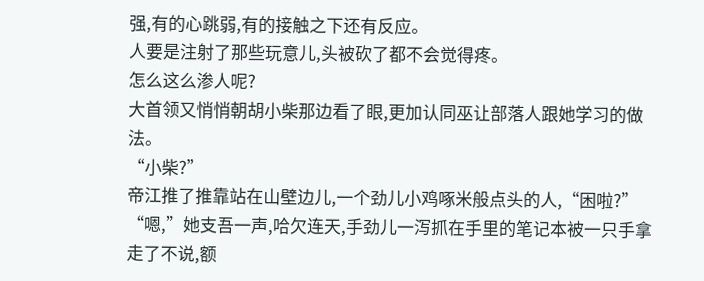强,有的心跳弱,有的接触之下还有反应。
人要是注射了那些玩意儿,头被砍了都不会觉得疼。
怎么这么渗人呢?
大首领又悄悄朝胡小柴那边看了眼,更加认同巫让部落人跟她学习的做法。
“小柴?”
帝江推了推靠站在山壁边儿,一个劲儿小鸡啄米般点头的人,“困啦?”
“嗯,”她支吾一声,哈欠连天,手劲儿一泻抓在手里的笔记本被一只手拿走了不说,额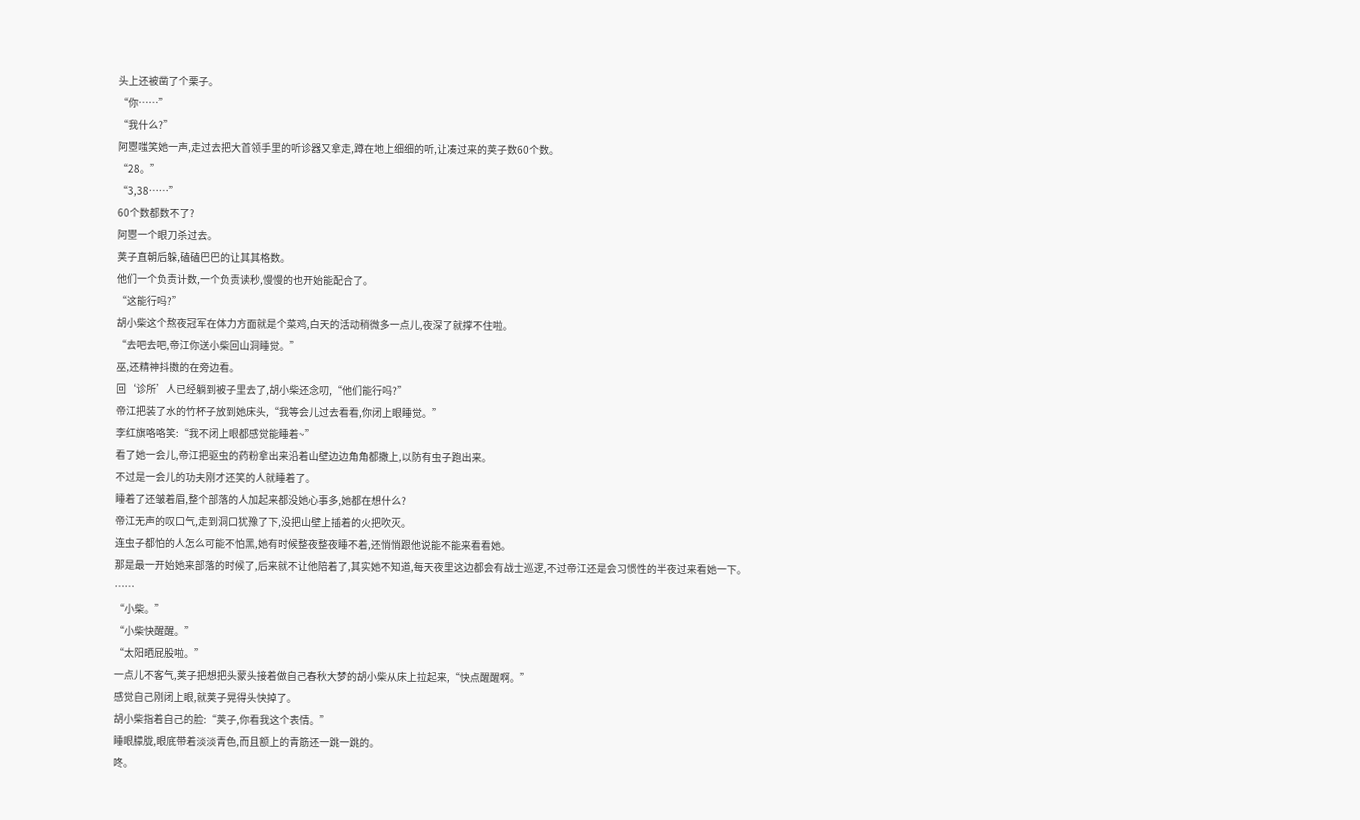头上还被凿了个栗子。
“你……”
“我什么?”
阿瞾嗤笑她一声,走过去把大首领手里的听诊器又拿走,蹲在地上细细的听,让凑过来的荚子数60个数。
“28。”
“3,38……”
60个数都数不了?
阿瞾一个眼刀杀过去。
荚子直朝后躲,磕磕巴巴的让其其格数。
他们一个负责计数,一个负责读秒,慢慢的也开始能配合了。
“这能行吗?”
胡小柴这个熬夜冠军在体力方面就是个菜鸡,白天的活动稍微多一点儿,夜深了就撑不住啦。
“去吧去吧,帝江你送小柴回山洞睡觉。”
巫,还精神抖擞的在旁边看。
回‘诊所’人已经躺到被子里去了,胡小柴还念叨,“他们能行吗?”
帝江把装了水的竹杯子放到她床头,“我等会儿过去看看,你闭上眼睡觉。”
李红旗咯咯笑:“我不闭上眼都感觉能睡着~”
看了她一会儿,帝江把驱虫的药粉拿出来沿着山壁边边角角都撒上,以防有虫子跑出来。
不过是一会儿的功夫刚才还笑的人就睡着了。
睡着了还皱着眉,整个部落的人加起来都没她心事多,她都在想什么?
帝江无声的叹口气,走到洞口犹豫了下,没把山壁上插着的火把吹灭。
连虫子都怕的人怎么可能不怕黑,她有时候整夜整夜睡不着,还悄悄跟他说能不能来看看她。
那是最一开始她来部落的时候了,后来就不让他陪着了,其实她不知道,每天夜里这边都会有战士巡逻,不过帝江还是会习惯性的半夜过来看她一下。
……
“小柴。”
“小柴快醒醒。”
“太阳晒屁股啦。”
一点儿不客气,荚子把想把头蒙头接着做自己春秋大梦的胡小柴从床上拉起来,“快点醒醒啊。”
感觉自己刚闭上眼,就荚子晃得头快掉了。
胡小柴指着自己的脸:“荚子,你看我这个表情。”
睡眼朦胧,眼底带着淡淡青色,而且额上的青筋还一跳一跳的。
咚。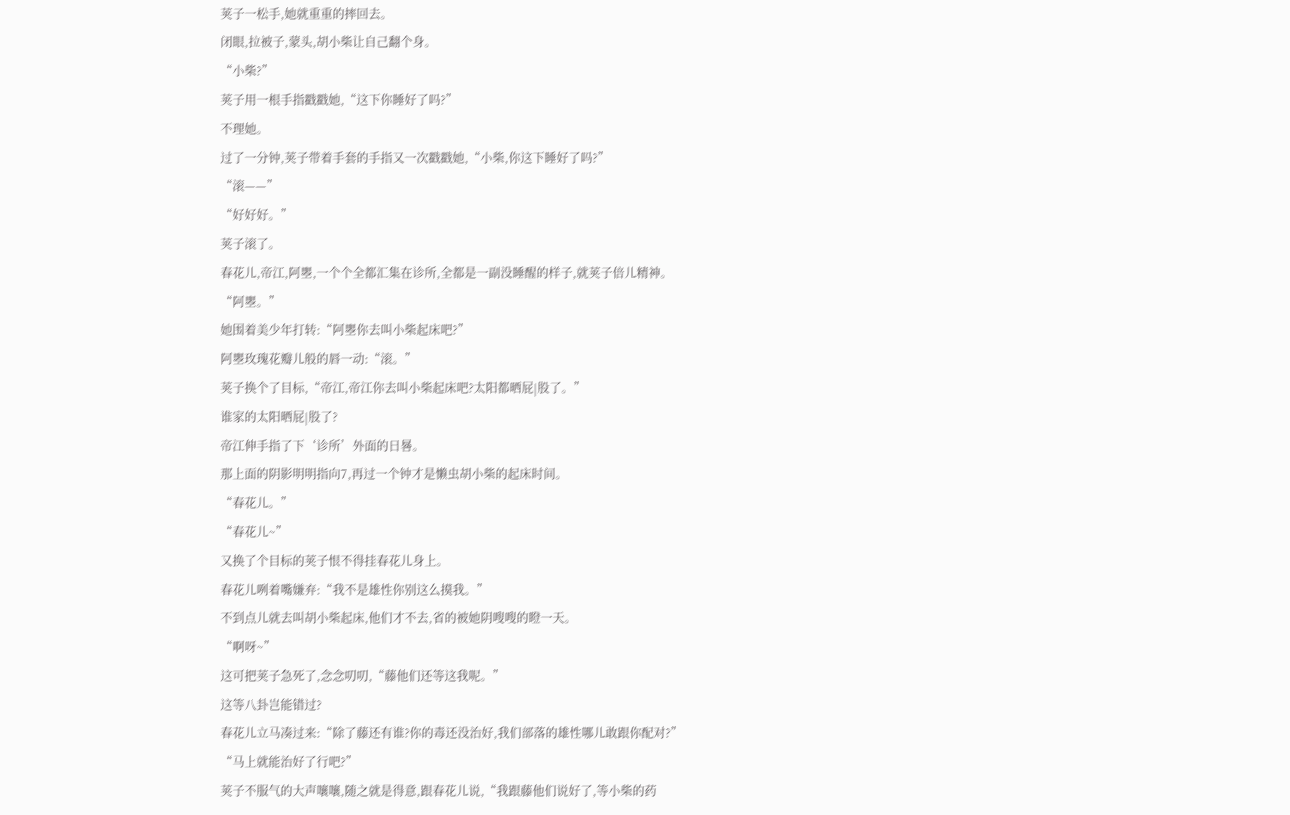荚子一松手,她就重重的摔回去。
闭眼,拉被子,蒙头,胡小柴让自己翻个身。
“小柴?”
荚子用一根手指戳戳她,“这下你睡好了吗?”
不理她。
过了一分钟,荚子带着手套的手指又一次戳戳她,“小柴,你这下睡好了吗?”
“滚——”
“好好好。”
荚子滚了。
春花儿,帝江,阿瞾,一个个全都汇集在诊所,全都是一副没睡醒的样子,就荚子倍儿精神。
“阿瞾。”
她围着美少年打转:“阿瞾你去叫小柴起床吧?”
阿瞾玫瑰花瓣儿般的唇一动:“滚。”
荚子换个了目标,“帝江,帝江你去叫小柴起床吧?太阳都晒屁|股了。”
谁家的太阳晒屁|股了?
帝江伸手指了下‘诊所’外面的日晷。
那上面的阴影明明指向7,再过一个钟才是懒虫胡小柴的起床时间。
“春花儿。”
“春花儿~”
又换了个目标的荚子恨不得挂春花儿身上。
春花儿咧着嘴嫌弃:“我不是雄性你别这么摸我。”
不到点儿就去叫胡小柴起床,他们才不去,省的被她阴嗖嗖的瞪一天。
“啊呀~”
这可把荚子急死了,念念叨叨,“藤他们还等这我呢。”
这等八卦岂能错过?
春花儿立马凑过来:“除了藤还有谁?你的毒还没治好,我们部落的雄性哪儿敢跟你配对?”
“马上就能治好了行吧?”
荚子不服气的大声嚷嚷,随之就是得意,跟春花儿说,“我跟藤他们说好了,等小柴的药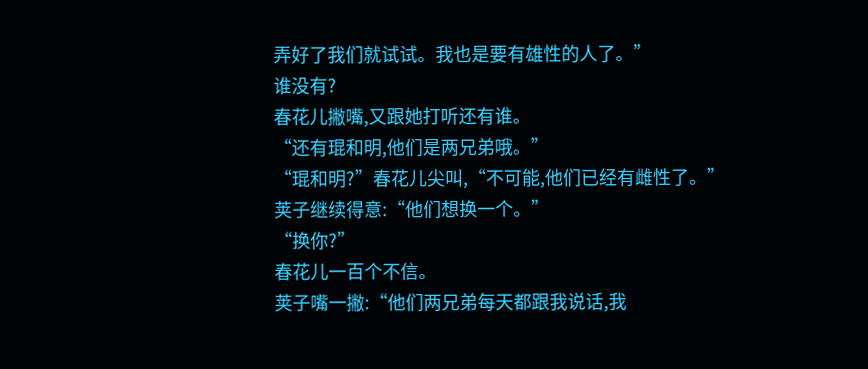弄好了我们就试试。我也是要有雄性的人了。”
谁没有?
春花儿撇嘴,又跟她打听还有谁。
“还有琨和明,他们是两兄弟哦。”
“琨和明?”春花儿尖叫,“不可能,他们已经有雌性了。”
荚子继续得意:“他们想换一个。”
“换你?”
春花儿一百个不信。
荚子嘴一撇:“他们两兄弟每天都跟我说话,我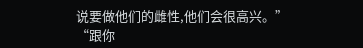说要做他们的雌性,他们会很高兴。”
“跟你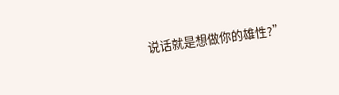说话就是想做你的雄性?”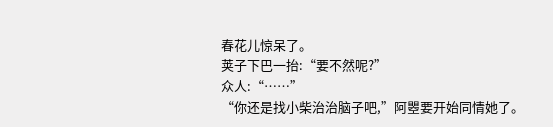春花儿惊呆了。
荚子下巴一抬:“要不然呢?”
众人:“……”
“你还是找小柴治治脑子吧,”阿瞾要开始同情她了。